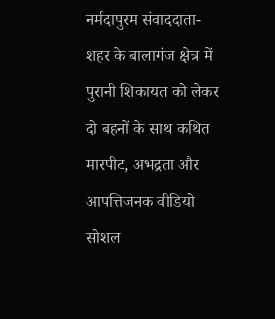नर्मदापुरम संवाददाता-
शहर के बालागंज क्षेत्र में पुरानी शिकायत को लेकर दो बहनों के साथ कथित मारपीट, अभद्रता और आपत्तिजनक वीडियो सोशल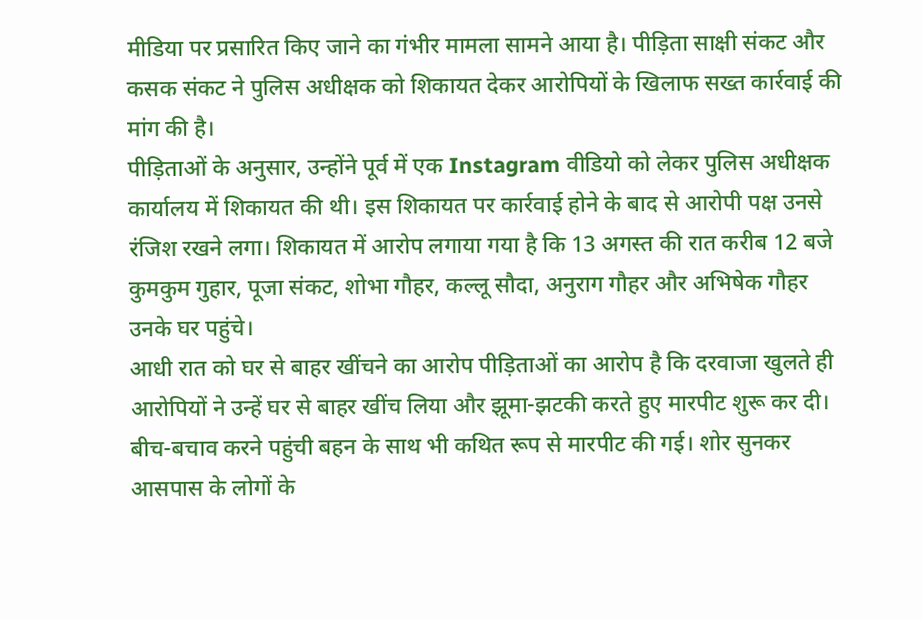मीडिया पर प्रसारित किए जाने का गंभीर मामला सामने आया है। पीड़िता साक्षी संकट और कसक संकट ने पुलिस अधीक्षक को शिकायत देकर आरोपियों के खिलाफ सख्त कार्रवाई की मांग की है।
पीड़िताओं के अनुसार, उन्होंने पूर्व में एक Instagram वीडियो को लेकर पुलिस अधीक्षक कार्यालय में शिकायत की थी। इस शिकायत पर कार्रवाई होने के बाद से आरोपी पक्ष उनसे रंजिश रखने लगा। शिकायत में आरोप लगाया गया है कि 13 अगस्त की रात करीब 12 बजे कुमकुम गुहार, पूजा संकट, शोभा गौहर, कल्लू सौदा, अनुराग गौहर और अभिषेक गौहर उनके घर पहुंचे।
आधी रात को घर से बाहर खींचने का आरोप पीड़िताओं का आरोप है कि दरवाजा खुलते ही आरोपियों ने उन्हें घर से बाहर खींच लिया और झूमा-झटकी करते हुए मारपीट शुरू कर दी। बीच-बचाव करने पहुंची बहन के साथ भी कथित रूप से मारपीट की गई। शोर सुनकर आसपास के लोगों के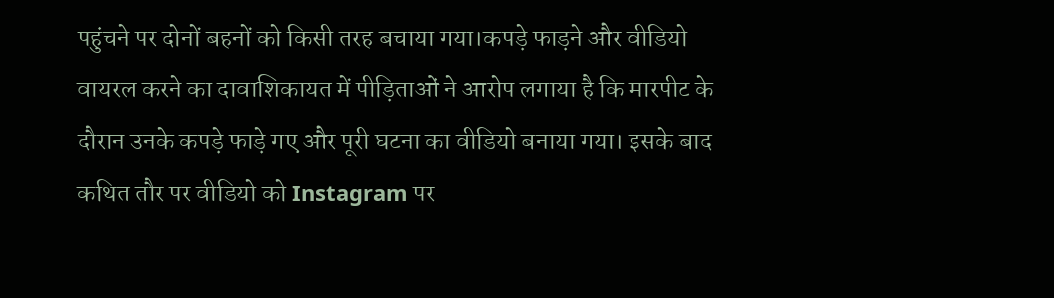पहुंचने पर दोनों बहनों को किसी तरह बचाया गया।कपड़े फाड़ने और वीडियो वायरल करने का दावाशिकायत में पीड़िताओं ने आरोप लगाया है कि मारपीट के दौरान उनके कपड़े फाड़े गए और पूरी घटना का वीडियो बनाया गया। इसके बाद कथित तौर पर वीडियो को Instagram पर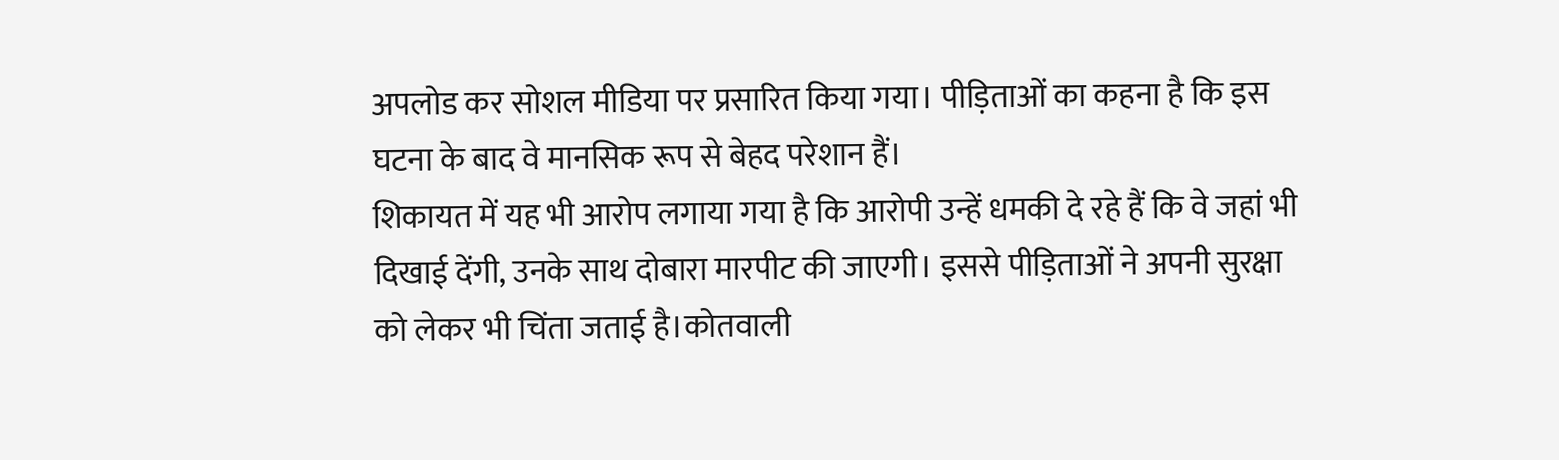अपलोड कर सोशल मीडिया पर प्रसारित किया गया। पीड़िताओं का कहना है कि इस घटना के बाद वे मानसिक रूप से बेहद परेशान हैं।
शिकायत में यह भी आरोप लगाया गया है कि आरोपी उन्हें धमकी दे रहे हैं कि वे जहां भी दिखाई देंगी, उनके साथ दोबारा मारपीट की जाएगी। इससे पीड़िताओं ने अपनी सुरक्षा को लेकर भी चिंता जताई है।कोतवाली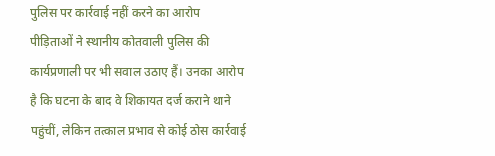पुलिस पर कार्रवाई नहीं करने का आरोप
पीड़िताओं ने स्थानीय कोतवाली पुलिस की कार्यप्रणाली पर भी सवाल उठाए हैं। उनका आरोप है कि घटना के बाद वे शिकायत दर्ज कराने थाने पहुंचीं, लेकिन तत्काल प्रभाव से कोई ठोस कार्रवाई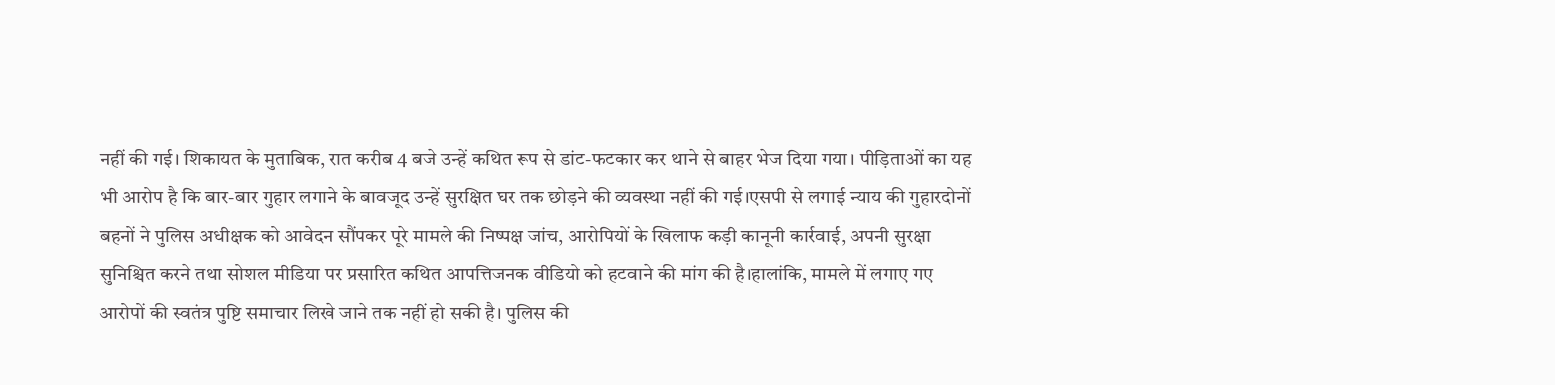नहीं की गई। शिकायत के मुताबिक, रात करीब 4 बजे उन्हें कथित रूप से डांट-फटकार कर थाने से बाहर भेज दिया गया। पीड़िताओं का यह भी आरोप है कि बार-बार गुहार लगाने के बावजूद उन्हें सुरक्षित घर तक छोड़ने की व्यवस्था नहीं की गई।एसपी से लगाई न्याय की गुहारदोनों बहनों ने पुलिस अधीक्षक को आवेदन सौंपकर पूरे मामले की निष्पक्ष जांच, आरोपियों के खिलाफ कड़ी कानूनी कार्रवाई, अपनी सुरक्षा सुनिश्चित करने तथा सोशल मीडिया पर प्रसारित कथित आपत्तिजनक वीडियो को हटवाने की मांग की है।हालांकि, मामले में लगाए गए आरोपों की स्वतंत्र पुष्टि समाचार लिखे जाने तक नहीं हो सकी है। पुलिस की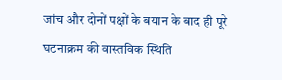जांच और दोनों पक्षों के बयान के बाद ही पूरे घटनाक्रम की वास्तविक स्थिति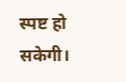स्पष्ट हो सकेगी।